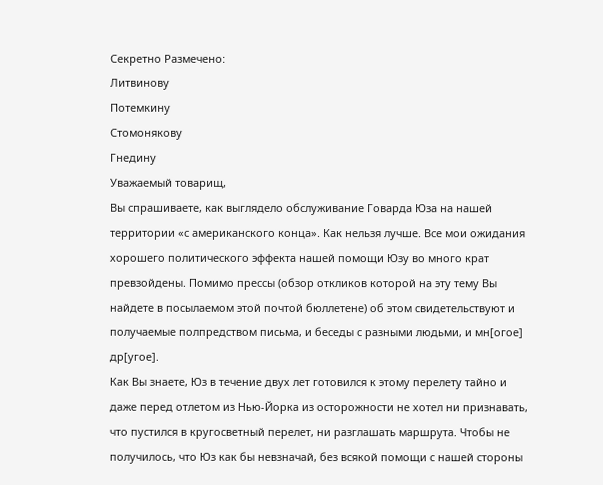Секретно Размечено:
Литвинову
Потемкину
Стомонякову
Гнедину
Уважаемый товарищ,
Вы спрашиваете, как выглядело обслуживание Говарда Юза на нашей
территории «с американского конца». Как нельзя лучше. Все мои ожидания
хорошего политического эффекта нашей помощи Юзу во много крат
превзойдены. Помимо прессы (обзор откликов которой на эту тему Вы
найдете в посылаемом этой почтой бюллетене) об этом свидетельствуют и
получаемые полпредством письма, и беседы с разными людьми, и мн[огое]
др[угое].
Как Вы знаете, Юз в течение двух лет готовился к этому перелету тайно и
даже перед отлетом из Нью-Йорка из осторожности не хотел ни признавать,
что пустился в кругосветный перелет, ни разглашать маршрута. Чтобы не
получилось, что Юз как бы невзначай, без всякой помощи с нашей стороны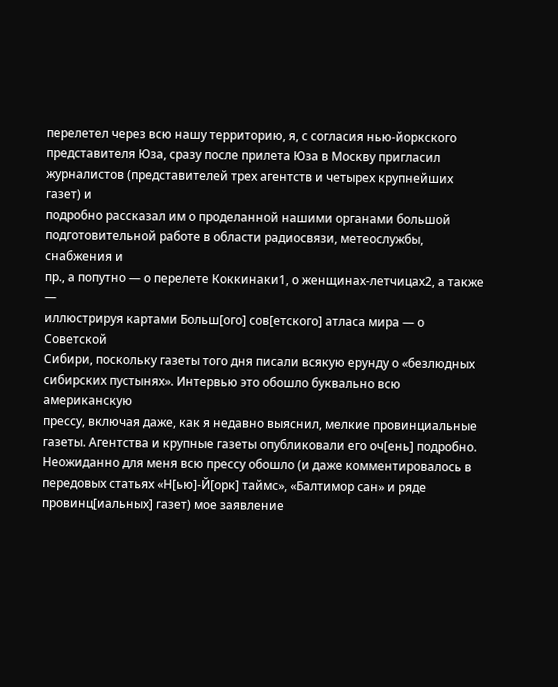перелетел через всю нашу территорию, я, с согласия нью-йоркского
представителя Юза, сразу после прилета Юза в Москву пригласил
журналистов (представителей трех агентств и четырех крупнейших газет) и
подробно рассказал им о проделанной нашими органами большой
подготовительной работе в области радиосвязи, метеослужбы, снабжения и
пр., а попутно — о перелете Коккинаки1, о женщинах-летчицах2, а также —
иллюстрируя картами Больш[ого] сов[етского] атласа мира — о Советской
Сибири, поскольку газеты того дня писали всякую ерунду о «безлюдных
сибирских пустынях». Интервью это обошло буквально всю американскую
прессу, включая даже, как я недавно выяснил, мелкие провинциальные
газеты. Агентства и крупные газеты опубликовали его оч[ень] подробно.
Неожиданно для меня всю прессу обошло (и даже комментировалось в
передовых статьях «Н[ью]-Й[орк] таймс», «Балтимор сан» и ряде
провинц[иальных] газет) мое заявление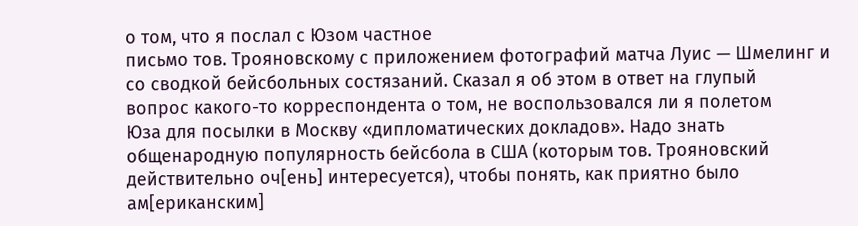о том, что я послал с Юзом частное
письмо тов. Трояновскому с приложением фотографий матча Луис — Шмелинг и
со сводкой бейсбольных состязаний. Сказал я об этом в ответ на глупый
вопрос какого-то корреспондента о том, не воспользовался ли я полетом
Юза для посылки в Москву «дипломатических докладов». Надо знать
общенародную популярность бейсбола в США (которым тов. Трояновский
действительно оч[ень] интересуется), чтобы понять, как приятно было
ам[ериканским]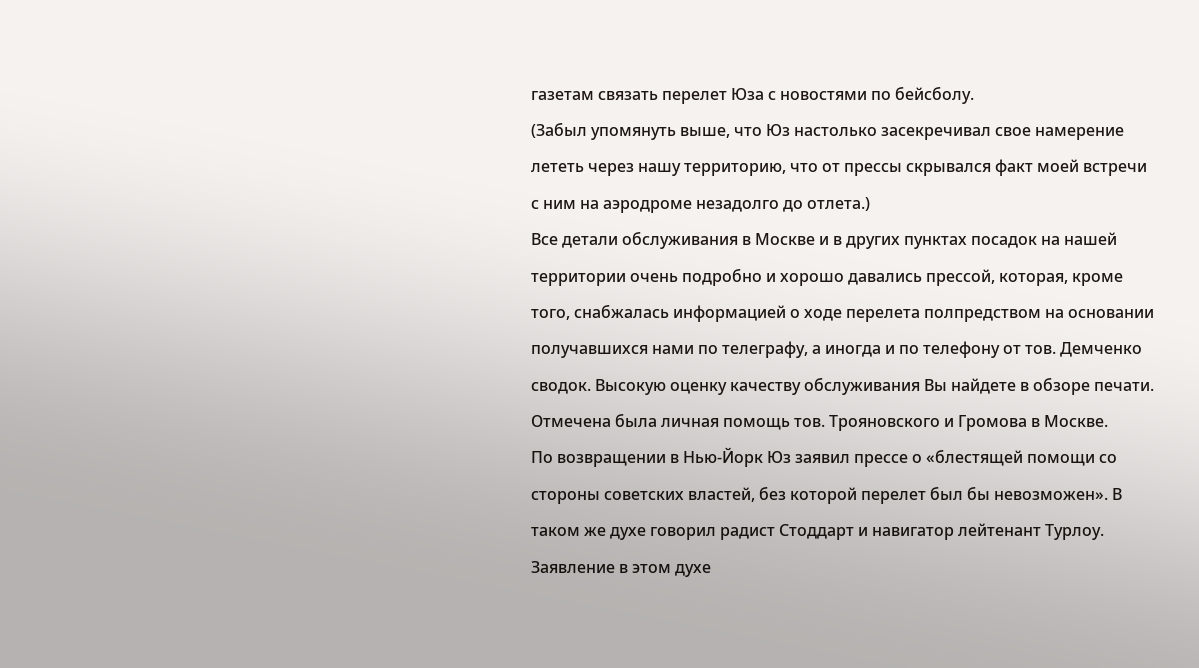газетам связать перелет Юза с новостями по бейсболу.
(Забыл упомянуть выше, что Юз настолько засекречивал свое намерение
лететь через нашу территорию, что от прессы скрывался факт моей встречи
с ним на аэродроме незадолго до отлета.)
Все детали обслуживания в Москве и в других пунктах посадок на нашей
территории очень подробно и хорошо давались прессой, которая, кроме
того, снабжалась информацией о ходе перелета полпредством на основании
получавшихся нами по телеграфу, а иногда и по телефону от тов. Демченко
сводок. Высокую оценку качеству обслуживания Вы найдете в обзоре печати.
Отмечена была личная помощь тов. Трояновского и Громова в Москве.
По возвращении в Нью-Йорк Юз заявил прессе о «блестящей помощи со
стороны советских властей, без которой перелет был бы невозможен». В
таком же духе говорил радист Стоддарт и навигатор лейтенант Турлоу.
Заявление в этом духе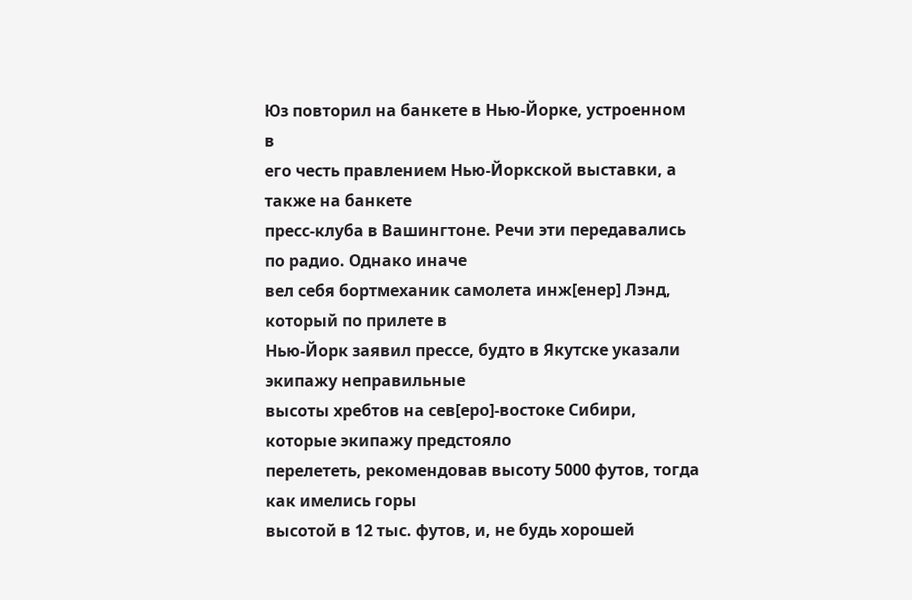Юз повторил на банкете в Нью-Йорке, устроенном в
его честь правлением Нью-Йоркской выставки, а также на банкете
пресс-клуба в Вашингтоне. Речи эти передавались по радио. Однако иначе
вел себя бортмеханик самолета инж[енер] Лэнд, который по прилете в
Нью-Йорк заявил прессе, будто в Якутске указали экипажу неправильные
высоты хребтов на сев[еро]-востоке Сибири, которые экипажу предстояло
перелететь, рекомендовав высоту 5000 футов, тогда как имелись горы
высотой в 12 тыс. футов, и, не будь хорошей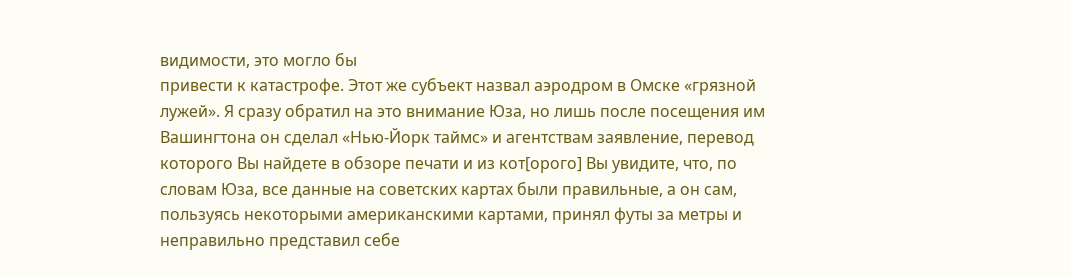видимости, это могло бы
привести к катастрофе. Этот же субъект назвал аэродром в Омске «грязной
лужей». Я сразу обратил на это внимание Юза, но лишь после посещения им
Вашингтона он сделал «Нью-Йорк таймс» и агентствам заявление, перевод
которого Вы найдете в обзоре печати и из кот[орого] Вы увидите, что, по
словам Юза, все данные на советских картах были правильные, а он сам,
пользуясь некоторыми американскими картами, принял футы за метры и
неправильно представил себе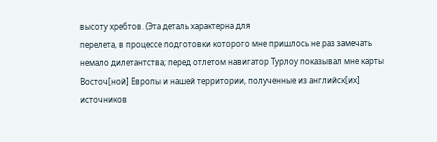высоту хребтов. (Эта деталь характерна для
перелета, в процессе подготовки которого мне пришлось не раз замечать
немало дилетантства; перед отлетом навигатор Турлоу показывал мне карты
Восточ[ной] Европы и нашей территории, полученные из английск[их]
источников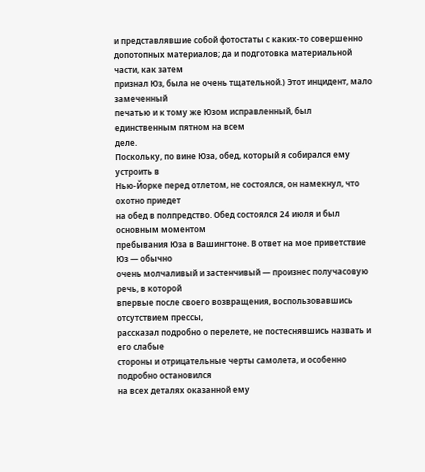и представлявшие собой фотостаты с каких-то совершенно
допотопных материалов; да и подготовка материальной части, как затем
признал Юз, была не очень тщательной.) Этот инцидент, мало замеченный
печатью и к тому же Юзом исправленный, был единственным пятном на всем
деле.
Поскольку, по вине Юза, обед, который я собирался ему устроить в
Нью-Йорке перед отлетом, не состоялся, он намекнул, что охотно приедет
на обед в полпредство. Обед состоялся 24 июля и был основным моментом
пребывания Юза в Вашингтоне. В ответ на мое приветствие Юз — обычно
очень молчаливый и застенчивый — произнес получасовую речь, в которой
впервые после своего возвращения, воспользовавшись отсутствием прессы,
рассказал подробно о перелете, не постеснявшись назвать и его слабые
стороны и отрицательные черты самолета, и особенно подробно остановился
на всех деталях оказанной ему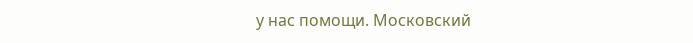у нас помощи. Московский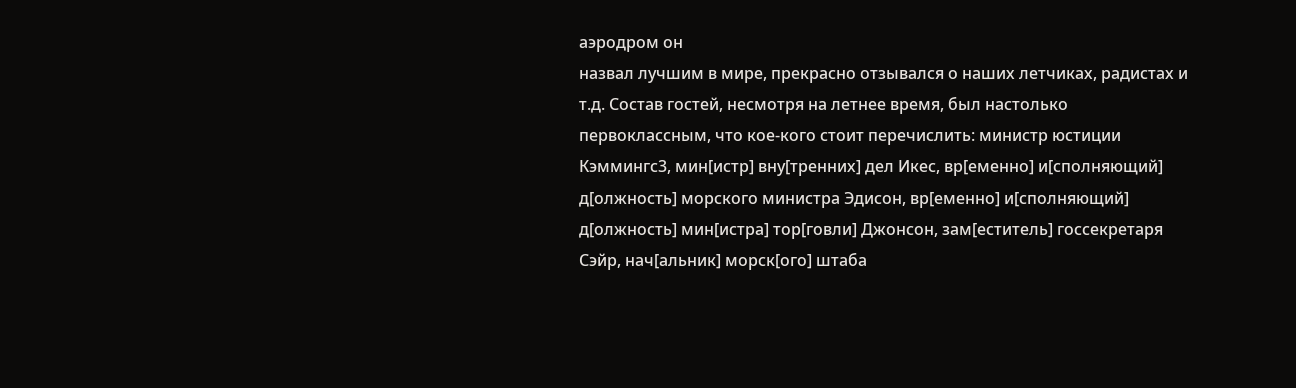аэродром он
назвал лучшим в мире, прекрасно отзывался о наших летчиках, радистах и
т.д. Состав гостей, несмотря на летнее время, был настолько
первоклассным, что кое-кого стоит перечислить: министр юстиции
Кэммингс3, мин[истр] вну[тренних] дел Икес, вр[еменно] и[сполняющий]
д[олжность] морского министра Эдисон, вр[еменно] и[сполняющий]
д[олжность] мин[истра] тор[говли] Джонсон, зам[еститель] госсекретаря
Сэйр, нач[альник] морск[ого] штаба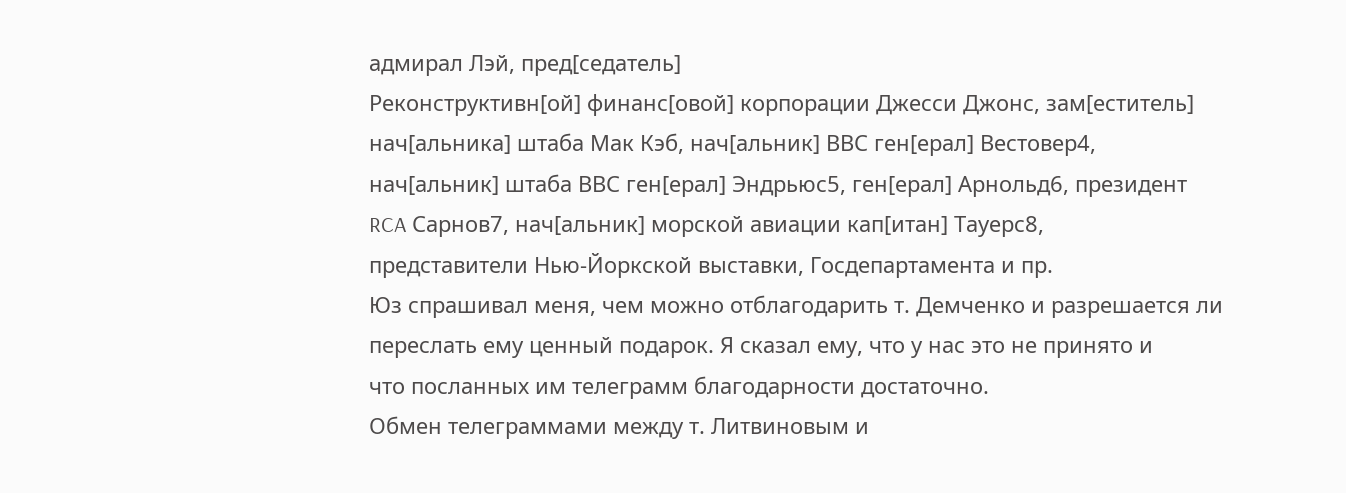адмирал Лэй, пред[седатель]
Реконструктивн[ой] финанс[овой] корпорации Джесси Джонс, зам[еститель]
нач[альника] штаба Мак Кэб, нач[альник] ВВС ген[ерал] Вестовер4,
нач[альник] штаба ВВС ген[ерал] Эндрьюс5, ген[ерал] Арнольд6, президент
RCA Сарнов7, нач[альник] морской авиации кап[итан] Тауерс8,
представители Нью-Йоркской выставки, Госдепартамента и пр.
Юз спрашивал меня, чем можно отблагодарить т. Демченко и разрешается ли
переслать ему ценный подарок. Я сказал ему, что у нас это не принято и
что посланных им телеграмм благодарности достаточно.
Обмен телеграммами между т. Литвиновым и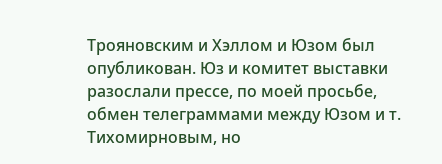Трояновским и Хэллом и Юзом был
опубликован. Юз и комитет выставки разослали прессе, по моей просьбе,
обмен телеграммами между Юзом и т. Тихомирновым, но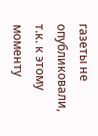газеты не
опубликовали, т.к. к этому моменту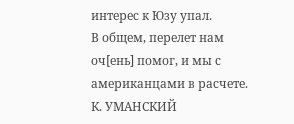интерес к Юзу упал.
В общем, перелет нам оч[ень] помог, и мы с американцами в расчете.
К. УМАНСКИЙ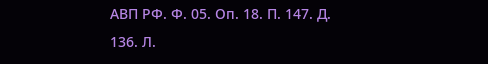АВП РФ. Ф. 05. Оп. 18. П. 147. Д. 136. Л.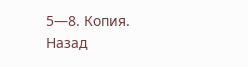5—8. Копия.
Назад